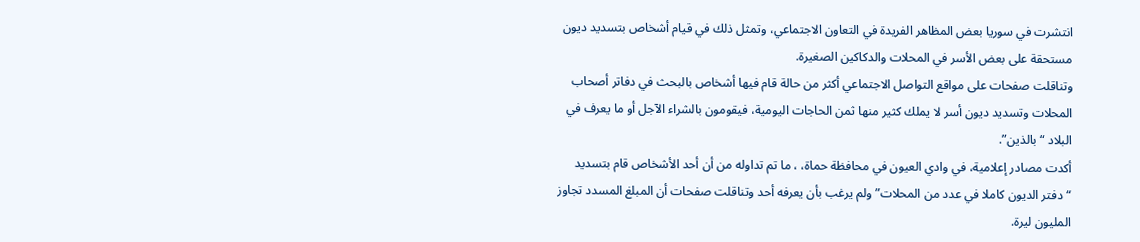انتشرت في سوريا بعض المظاهر الفريدة في التعاون الاجتماعي، وتمثل ذلك في قيام أشخاص بتسديد ديون مستحقة على بعض الأسر في المحلات والدكاكين الصغيرة.
وتناقلت صفحات على مواقع التواصل الاجتماعي أكثر من حالة قام فيها أشخاص بالبحث في دفاتر أصحاب المحلات وتسديد ديون أسر لا يملك كثير منها ثمن الحاجات اليومية، فيقومون بالشراء الآجل أو ما يعرف في البلاد “بالذين”.
أكدت مصادر إعلامية، في وادي العيون في محافظة حماة، ، ما تم تداوله من أن أحد الأشخاص قام بتسديد “دفتر الديون كاملا في عدد من المحلات” ولم يرغب بأن يعرفه أحد وتناقلت صفحات أن المبلغ المسدد تجاوز المليون ليرة.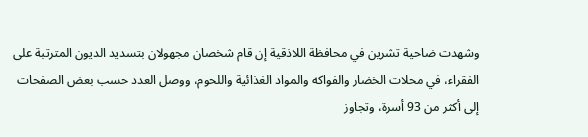وشهدت ضاحية تشرين في محافظة اللاذقية إن قام شخصان مجهولان بتسديد الديون المترتبة على الفقراء، في محلات الخضار والفواكه والمواد الغذائية واللحوم، ووصل العدد حسب بعض الصفحات إلى أكثر من 93 أسرة، وتجاوز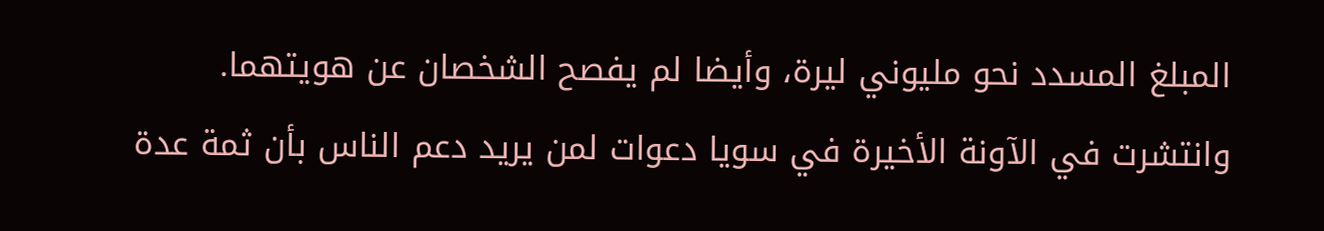المبلغ المسدد نحو مليوني ليرة، وأيضا لم يفصح الشخصان عن هويتهما.
وانتشرت في الآونة الأخيرة في سويا دعوات لمن يريد دعم الناس بأن ثمة عدة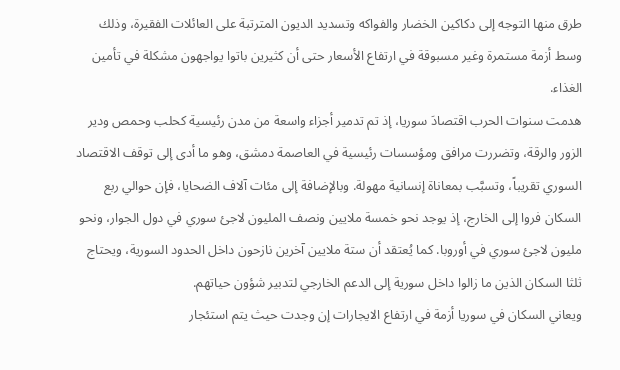طرق منها التوجه إلى دكاكين الخضار والفواكه وتسديد الديون المترتبة على العائلات الفقيرة، وذلك وسط أزمة مستمرة وغير مسبوقة في ارتفاع الأسعار حتى أن كثيرين باتوا يواجهون مشكلة في تأمين الغذاء.
هدمت سنوات الحرب اقتصادَ سوريا، إذ تم تدمير أجزاء واسعة من مدن رئيسية كحلب وحمص ودير الزور والرقة، وتضررت مرافق ومؤسسات رئيسية في العاصمة دمشق، وهو ما أدى إلى توقف الاقتصاد السوري تقريباً، وتسبَّب بمعاناة إنسانية مهولة. وبالإضافة إلى مئات آلاف الضحايا، فإن حوالي ربع السكان فروا إلى الخارج، إذ يوجد نحو خمسة ملايين ونصف المليون لاجئ سوري في دول الجوار، ونحو مليون لاجئ سوري في أوروبا. كما يُعتقد أن ستة ملايين آخرين نازحون داخل الحدود السورية، ويحتاج ثلثا السكان الذين ما زالوا داخل سورية إلى الدعم الخارجي لتدبير شؤون حياتهم.
ويعاني السكان في سوريا أزمة في ارتفاع الايجارات إن وجدت حيث يتم استئجار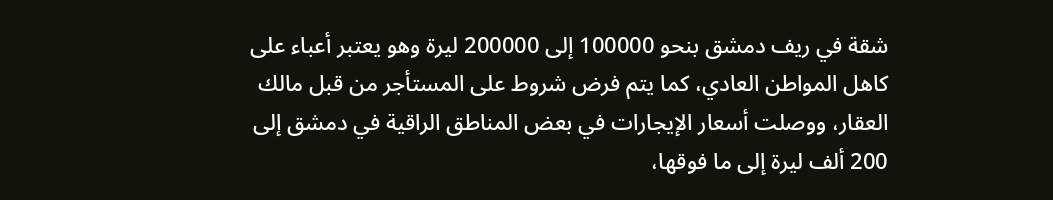شقة في ريف دمشق بنحو 100000 إلى 200000 ليرة وهو يعتبر أعباء على كاهل المواطن العادي، كما يتم فرض شروط على المستأجر من قبل مالك العقار، ووصلت أسعار الإيجارات في بعض المناطق الراقية في دمشق إلى 200 ألف ليرة إلى ما فوقها،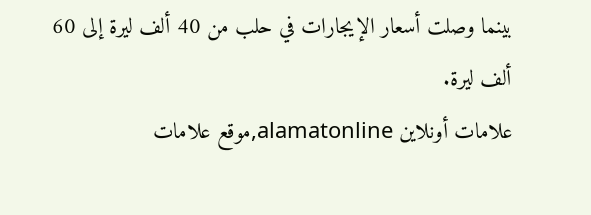بينما وصلت أسعار الإيجارات في حلب من 40 ألف ليرة إلى 60 ألف ليرة.
علامات أونلاين alamatonline,موقع علامات